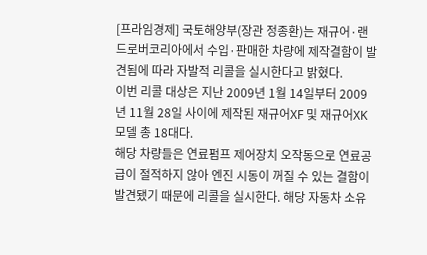[프라임경제] 국토해양부(장관 정종환)는 재규어·랜드로버코리아에서 수입·판매한 차량에 제작결함이 발견됨에 따라 자발적 리콜을 실시한다고 밝혔다.
이번 리콜 대상은 지난 2009년 1월 14일부터 2009년 11월 28일 사이에 제작된 재규어XF 및 재규어XK 모델 총 18대다.
해당 차량들은 연료펌프 제어장치 오작동으로 연료공급이 절적하지 않아 엔진 시동이 꺼질 수 있는 결함이 발견됐기 때문에 리콜을 실시한다. 해당 자동차 소유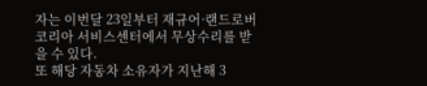자는 이번달 23일부터 재규어·랜드로버코리아 서비스센터에서 무상수리를 받을 수 있다.
또 해당 자동차 소유자가 지난해 3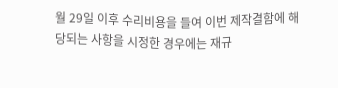월 29일 이후 수리비용을 들여 이번 제작결함에 해당되는 사항을 시정한 경우에는 재규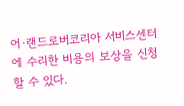어·랜드로버코리아 서비스센터에 수리한 비용의 보상을 신청할 수 있다.